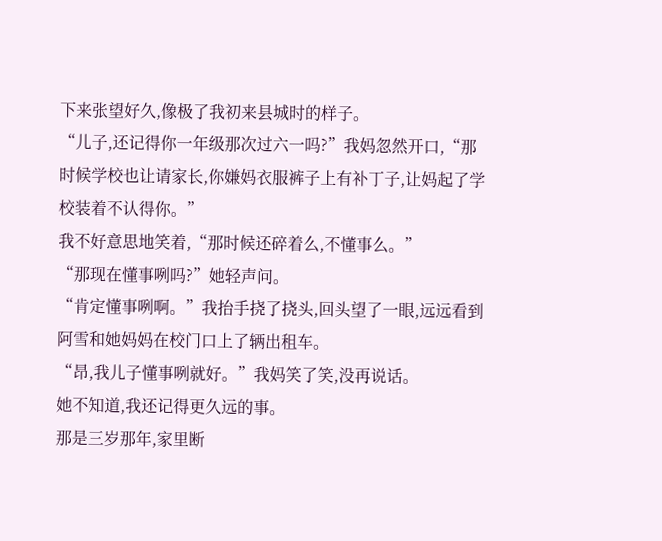下来张望好久,像极了我初来县城时的样子。
“儿子,还记得你一年级那次过六一吗?”我妈忽然开口,“那时候学校也让请家长,你嫌妈衣服裤子上有补丁子,让妈起了学校装着不认得你。”
我不好意思地笑着,“那时候还碎着么,不懂事么。”
“那现在懂事咧吗?”她轻声问。
“肯定懂事咧啊。”我抬手挠了挠头,回头望了一眼,远远看到阿雪和她妈妈在校门口上了辆出租车。
“昂,我儿子懂事咧就好。”我妈笑了笑,没再说话。
她不知道,我还记得更久远的事。
那是三岁那年,家里断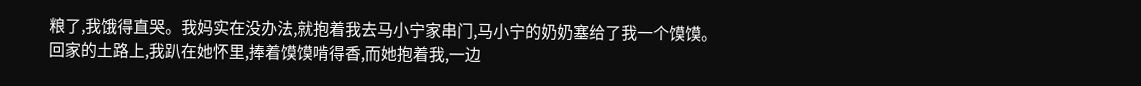粮了,我饿得直哭。我妈实在没办法,就抱着我去马小宁家串门,马小宁的奶奶塞给了我一个馍馍。
回家的土路上,我趴在她怀里,捧着馍馍啃得香,而她抱着我,一边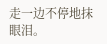走一边不停地抹眼泪。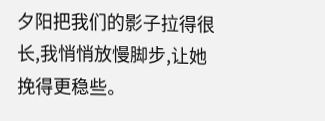夕阳把我们的影子拉得很长,我悄悄放慢脚步,让她挽得更稳些。